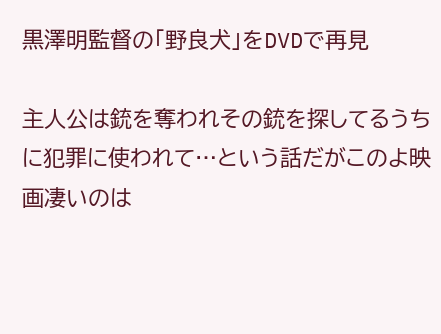黒澤明監督の「野良犬」をDVDで再見

主人公は銃を奪われその銃を探してるうちに犯罪に使われて…という話だがこのよ映画凄いのは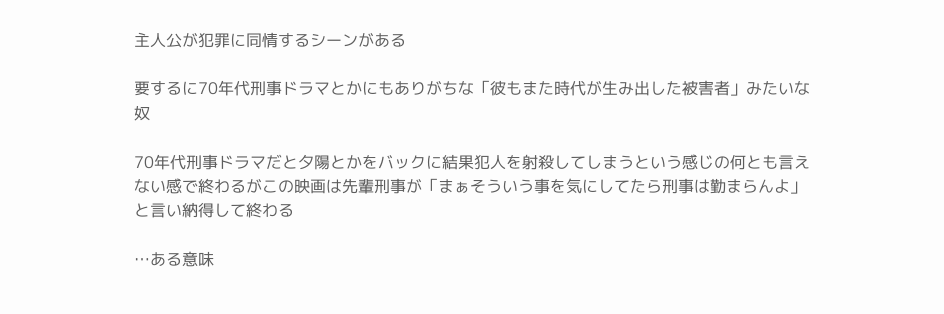主人公が犯罪に同情するシーンがある

要するに70年代刑事ドラマとかにもありがちな「彼もまた時代が生み出した被害者」みたいな奴

70年代刑事ドラマだと夕陽とかをバックに結果犯人を射殺してしまうという感じの何とも言えない感で終わるがこの映画は先輩刑事が「まぁそういう事を気にしてたら刑事は勤まらんよ」と言い納得して終わる

…ある意味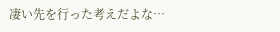凄い先を行った考えだよな…